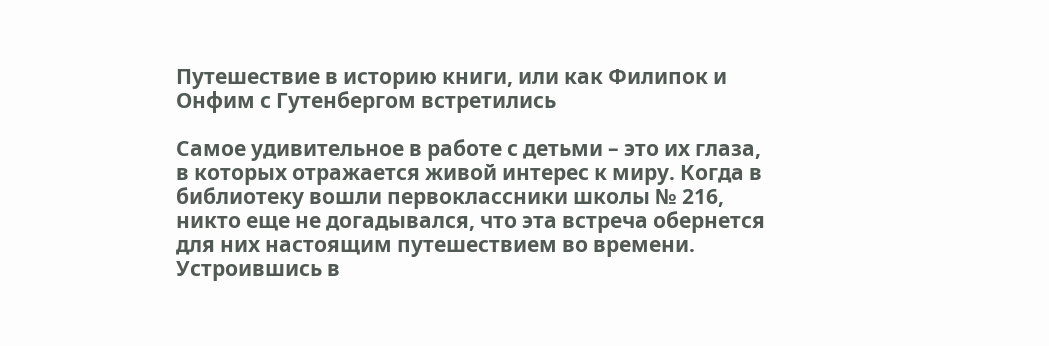Путешествие в историю книги, или как Филипок и Онфим с Гутенбергом встретились

Самое удивительное в работе с детьми – это их глаза, в которых отражается живой интерес к миру. Когда в библиотеку вошли первоклассники школы № 216, никто еще не догадывался, что эта встреча обернется для них настоящим путешествием во времени.
Устроившись в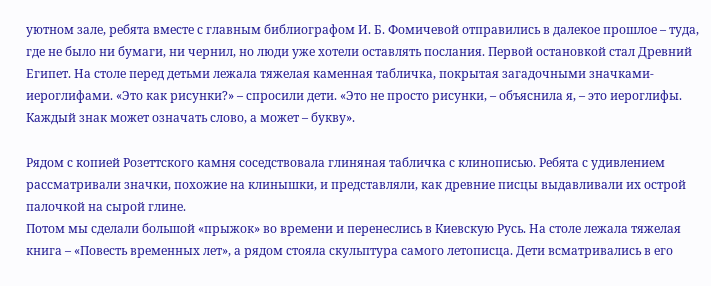уютном зале, ребята вместе с главным библиографом И. Б. Фомичевой отправились в далекое прошлое – туда, где не было ни бумаги, ни чернил, но люди уже хотели оставлять послания. Первой остановкой стал Древний Египет. На столе перед детьми лежала тяжелая каменная табличка, покрытая загадочными значками-иероглифами. «Это как рисунки?» – спросили дети. «Это не просто рисунки, – объяснила я, – это иероглифы. Каждый знак может означать слово, а может – букву».

Рядом с копией Розеттского камня соседствовала глиняная табличка с клинописью. Ребята с удивлением рассматривали значки, похожие на клинышки, и представляли, как древние писцы выдавливали их острой палочкой на сырой глине.
Потом мы сделали большой «прыжок» во времени и перенеслись в Киевскую Русь. На столе лежала тяжелая книга – «Повесть временных лет», а рядом стояла скульптура самого летописца. Дети всматривались в его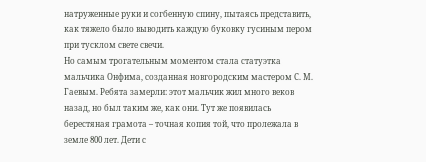натруженные руки и согбенную спину, пытаясь представить, как тяжело было выводить каждую буковку гусиным пером при тусклом свете свечи.
Но самым трогательным моментом стала статуэтка мальчика Онфима, созданная новгородским мастером С. М. Гаевым. Ребята замерли: этот мальчик жил много веков назад, но был таким же, как они. Тут же появилась берестяная грамота – точная копия той, что пролежала в земле 800 лет. Дети с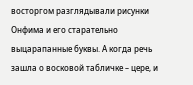восторгом разглядывали рисунки Онфима и его старательно выцарапанные буквы. А когда речь зашла о восковой табличке – цере, и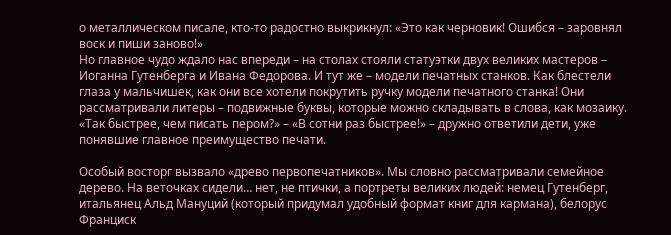о металлическом писале, кто-то радостно выкрикнул: «Это как черновик! Ошибся – заровнял воск и пиши заново!»
Но главное чудо ждало нас впереди – на столах стояли статуэтки двух великих мастеров – Иоганна Гутенберга и Ивана Федорова. И тут же – модели печатных станков. Как блестели глаза у мальчишек, как они все хотели покрутить ручку модели печатного станка! Они рассматривали литеры – подвижные буквы, которые можно складывать в слова, как мозаику. «Так быстрее, чем писать пером?» – «В сотни раз быстрее!» – дружно ответили дети, уже понявшие главное преимущество печати.

Особый восторг вызвало «древо первопечатников». Мы словно рассматривали семейное дерево. На веточках сидели… нет, не птички, а портреты великих людей: немец Гутенберг, итальянец Альд Мануций (который придумал удобный формат книг для кармана), белорус Франциск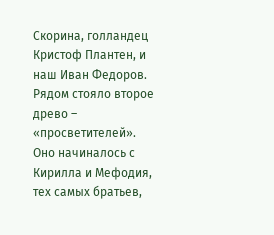Скорина, голландец Кристоф Плантен, и наш Иван Федоров. Рядом стояло второе древо – «просветителей». Оно начиналось с Кирилла и Мефодия, тех самых братьев,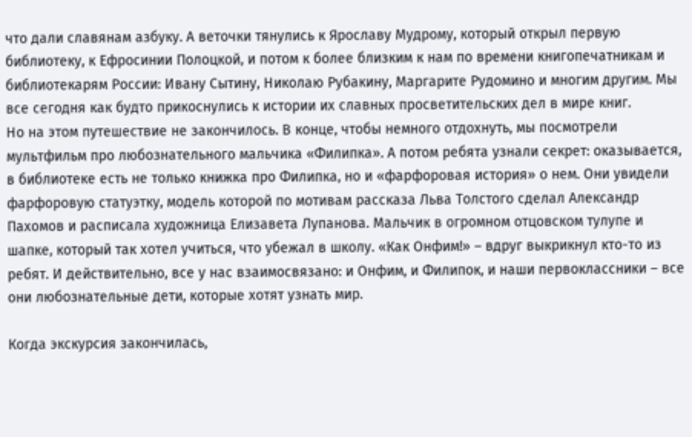что дали славянам азбуку. А веточки тянулись к Ярославу Мудрому, который открыл первую библиотеку, к Ефросинии Полоцкой, и потом к более близким к нам по времени книгопечатникам и библиотекарям России: Ивану Сытину, Николаю Рубакину, Маргарите Рудомино и многим другим. Мы все сегодня как будто прикоснулись к истории их славных просветительских дел в мире книг.
Но на этом путешествие не закончилось. В конце, чтобы немного отдохнуть, мы посмотрели мультфильм про любознательного мальчика «Филипка». А потом ребята узнали секрет: оказывается, в библиотеке есть не только книжка про Филипка, но и «фарфоровая история» о нем. Они увидели фарфоровую статуэтку, модель которой по мотивам рассказа Льва Толстого сделал Александр Пахомов и расписала художница Елизавета Лупанова. Мальчик в огромном отцовском тулупе и шапке, который так хотел учиться, что убежал в школу. «Как Онфим!» – вдруг выкрикнул кто-то из ребят. И действительно, все у нас взаимосвязано: и Онфим, и Филипок, и наши первоклассники – все они любознательные дети, которые хотят узнать мир.

Когда экскурсия закончилась,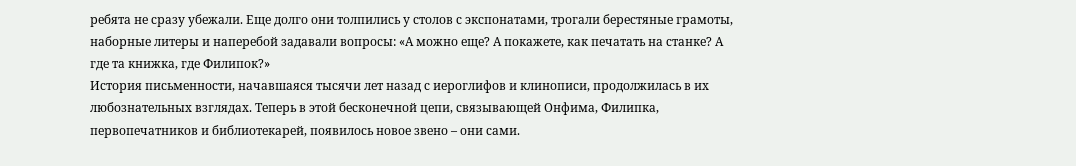ребята не сразу убежали. Еще долго они толпились у столов с экспонатами, трогали берестяные грамоты, наборные литеры и наперебой задавали вопросы: «А можно еще? А покажете, как печатать на станке? А где та книжка, где Филипок?»
История письменности, начавшаяся тысячи лет назад с иероглифов и клинописи, продолжилась в их любознательных взглядах. Теперь в этой бесконечной цепи, связывающей Онфима, Филипка, первопечатников и библиотекарей, появилось новое звено – они сами.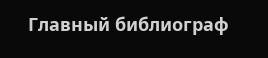Главный библиограф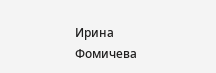Ирина Фомичева